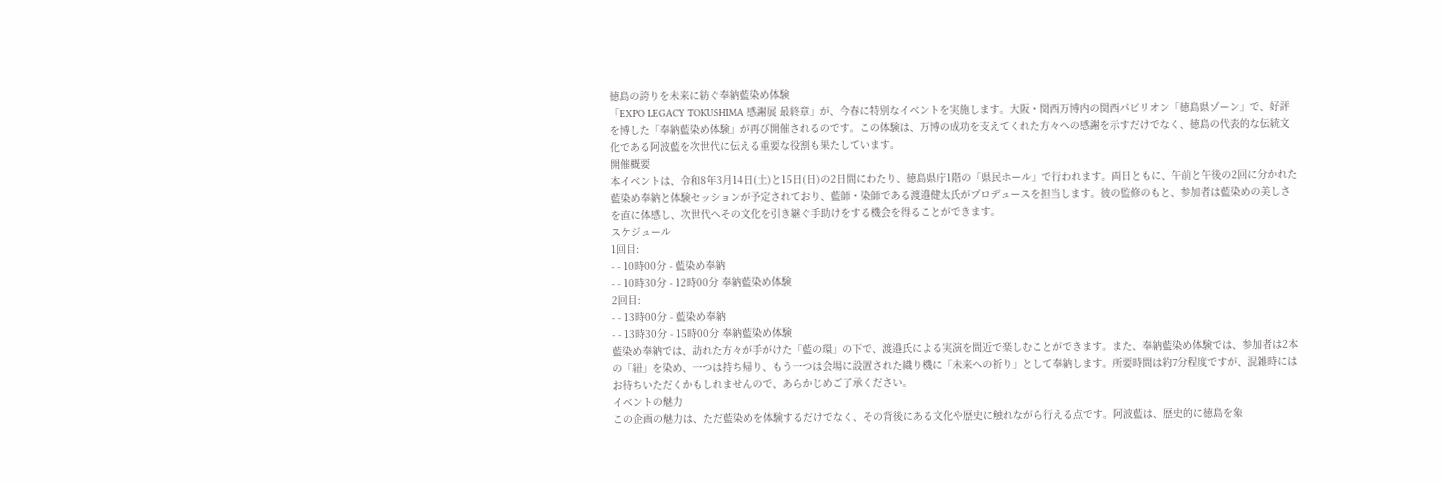徳島の誇りを未来に紡ぐ奉納藍染め体験
「EXPO LEGACY TOKUSHIMA 感謝展 最終章」が、今春に特別なイベントを実施します。大阪・関西万博内の関西パビリオン「徳島県ゾーン」で、好評を博した「奉納藍染め体験」が再び開催されるのです。この体験は、万博の成功を支えてくれた方々への感謝を示すだけでなく、徳島の代表的な伝統文化である阿波藍を次世代に伝える重要な役割も果たしています。
開催概要
本イベントは、令和8年3月14日(土)と15日(日)の2日間にわたり、徳島県庁1階の「県民ホール」で行われます。両日ともに、午前と午後の2回に分かれた藍染め奉納と体験セッションが予定されており、藍師・染師である渡邉健太氏がプロデュースを担当します。彼の監修のもと、参加者は藍染めの美しさを直に体感し、次世代へその文化を引き継ぐ手助けをする機会を得ることができます。
スケジュール
1回目:
- - 10時00分 - 藍染め奉納
- - 10時30分 - 12時00分 奉納藍染め体験
2回目:
- - 13時00分 - 藍染め奉納
- - 13時30分 - 15時00分 奉納藍染め体験
藍染め奉納では、訪れた方々が手がけた「藍の環」の下で、渡邉氏による実演を間近で楽しむことができます。また、奉納藍染め体験では、参加者は2本の「紐」を染め、一つは持ち帰り、もう一つは会場に設置された織り機に「未来への祈り」として奉納します。所要時間は約7分程度ですが、混雑時にはお待ちいただくかもしれませんので、あらかじめご了承ください。
イベントの魅力
この企画の魅力は、ただ藍染めを体験するだけでなく、その背後にある文化や歴史に触れながら行える点です。阿波藍は、歴史的に徳島を象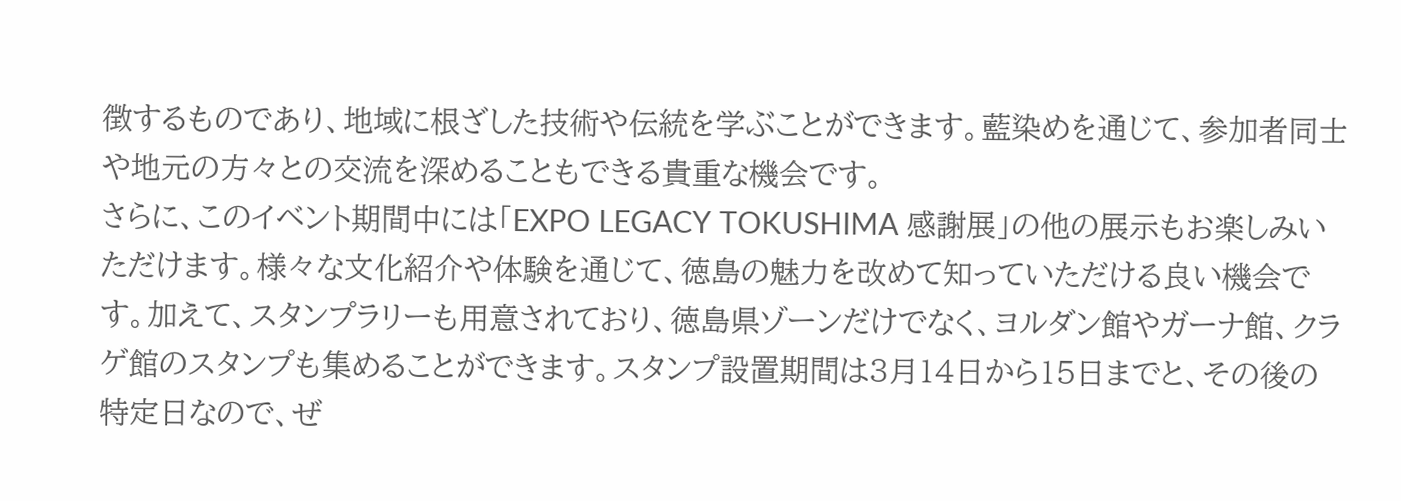徴するものであり、地域に根ざした技術や伝統を学ぶことができます。藍染めを通じて、参加者同士や地元の方々との交流を深めることもできる貴重な機会です。
さらに、このイベント期間中には「EXPO LEGACY TOKUSHIMA 感謝展」の他の展示もお楽しみいただけます。様々な文化紹介や体験を通じて、徳島の魅力を改めて知っていただける良い機会です。加えて、スタンプラリーも用意されており、徳島県ゾーンだけでなく、ヨルダン館やガーナ館、クラゲ館のスタンプも集めることができます。スタンプ設置期間は3月14日から15日までと、その後の特定日なので、ぜ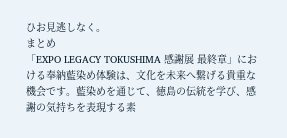ひお見逃しなく。
まとめ
「EXPO LEGACY TOKUSHIMA 感謝展 最終章」における奉納藍染め体験は、文化を未来へ繋げる貴重な機会です。藍染めを通じて、徳島の伝統を学び、感謝の気持ちを表現する素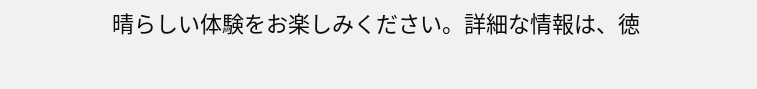晴らしい体験をお楽しみください。詳細な情報は、徳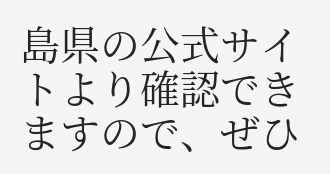島県の公式サイトより確認できますので、ぜひ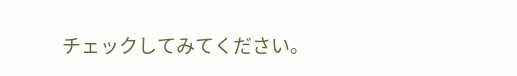チェックしてみてください。